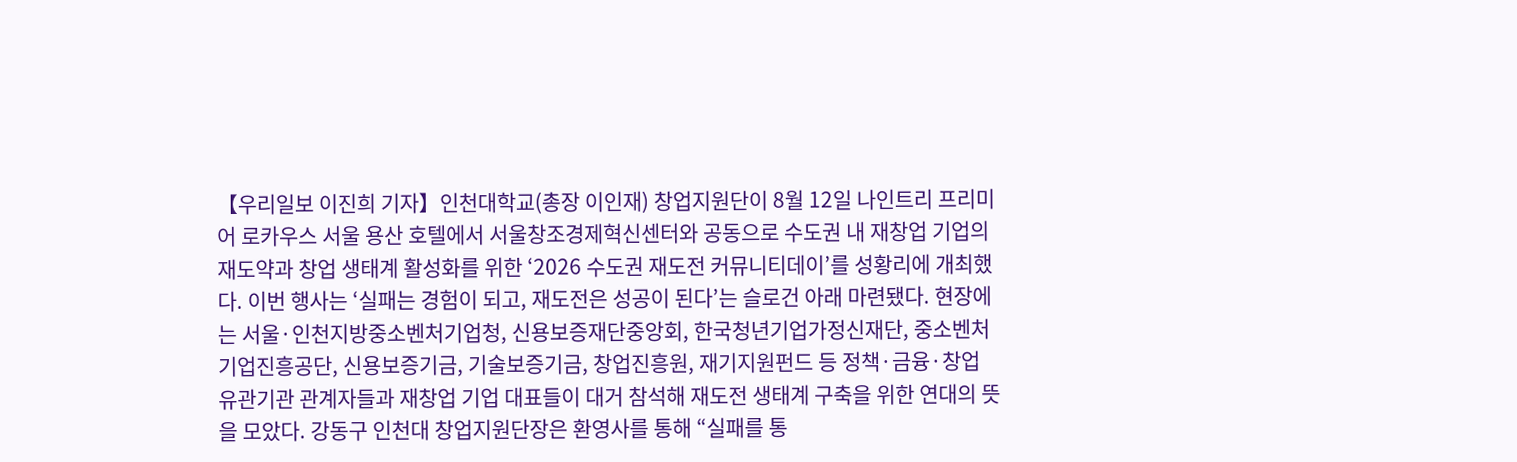【우리일보 이진희 기자】인천대학교(총장 이인재) 창업지원단이 8월 12일 나인트리 프리미어 로카우스 서울 용산 호텔에서 서울창조경제혁신센터와 공동으로 수도권 내 재창업 기업의 재도약과 창업 생태계 활성화를 위한 ‘2026 수도권 재도전 커뮤니티데이’를 성황리에 개최했다. 이번 행사는 ‘실패는 경험이 되고, 재도전은 성공이 된다’는 슬로건 아래 마련됐다. 현장에는 서울·인천지방중소벤처기업청, 신용보증재단중앙회, 한국청년기업가정신재단, 중소벤처기업진흥공단, 신용보증기금, 기술보증기금, 창업진흥원, 재기지원펀드 등 정책·금융·창업 유관기관 관계자들과 재창업 기업 대표들이 대거 참석해 재도전 생태계 구축을 위한 연대의 뜻을 모았다. 강동구 인천대 창업지원단장은 환영사를 통해 “실패를 통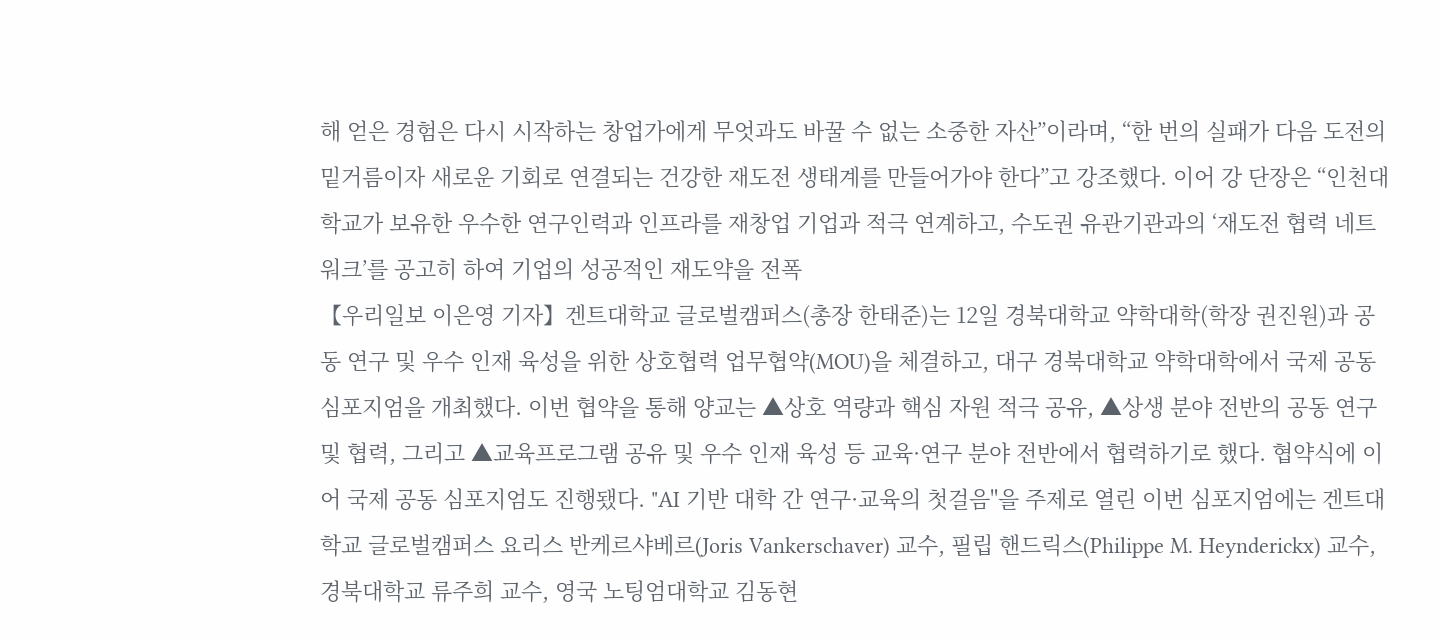해 얻은 경험은 다시 시작하는 창업가에게 무엇과도 바꿀 수 없는 소중한 자산”이라며, “한 번의 실패가 다음 도전의 밑거름이자 새로운 기회로 연결되는 건강한 재도전 생태계를 만들어가야 한다”고 강조했다. 이어 강 단장은 “인천대학교가 보유한 우수한 연구인력과 인프라를 재창업 기업과 적극 연계하고, 수도권 유관기관과의 ‘재도전 협력 네트워크’를 공고히 하여 기업의 성공적인 재도약을 전폭
【우리일보 이은영 기자】겐트대학교 글로벌캠퍼스(총장 한태준)는 12일 경북대학교 약학대학(학장 권진원)과 공동 연구 및 우수 인재 육성을 위한 상호협력 업무협약(MOU)을 체결하고, 대구 경북대학교 약학대학에서 국제 공동 심포지엄을 개최했다. 이번 협약을 통해 양교는 ▲상호 역량과 핵심 자원 적극 공유, ▲상생 분야 전반의 공동 연구 및 협력, 그리고 ▲교육프로그램 공유 및 우수 인재 육성 등 교육·연구 분야 전반에서 협력하기로 했다. 협약식에 이어 국제 공동 심포지엄도 진행됐다. "AI 기반 대학 간 연구·교육의 첫걸음"을 주제로 열린 이번 심포지엄에는 겐트대학교 글로벌캠퍼스 요리스 반케르샤베르(Joris Vankerschaver) 교수, 필립 핸드릭스(Philippe M. Heynderickx) 교수, 경북대학교 류주희 교수, 영국 노팅엄대학교 김동현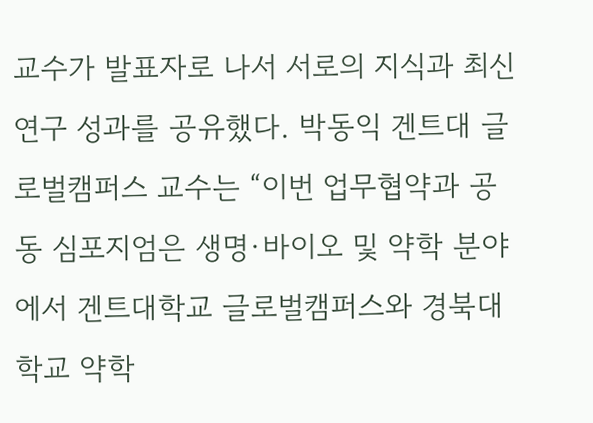교수가 발표자로 나서 서로의 지식과 최신 연구 성과를 공유했다. 박동익 겐트대 글로벌캠퍼스 교수는 “이번 업무협약과 공동 심포지엄은 생명·바이오 및 약학 분야에서 겐트대학교 글로벌캠퍼스와 경북대학교 약학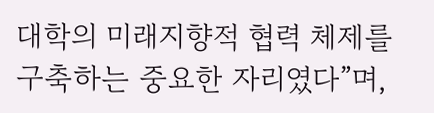대학의 미래지향적 협력 체제를 구축하는 중요한 자리였다”며,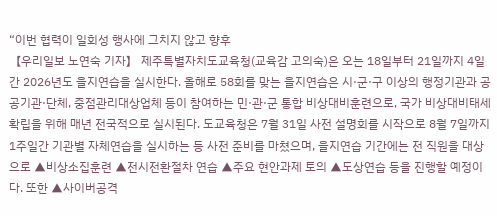“이번 협력이 일회성 행사에 그치지 않고 향후
【우리일보 노연숙 기자】 제주특별자치도교육청(교육감 고의숙)은 오는 18일부터 21일까지 4일간 2026년도 을지연습을 실시한다. 올해로 58회를 맞는 을지연습은 시·군·구 이상의 행정기관과 공공기관·단체, 중점관리대상업체 등이 참여하는 민·관·군 통합 비상대비훈련으로, 국가 비상대비태세 확립을 위해 매년 전국적으로 실시된다. 도교육청은 7월 31일 사전 설명회를 시작으로 8월 7일까지 1주일간 기관별 자체연습을 실시하는 등 사전 준비를 마쳤으며, 을지연습 기간에는 전 직원을 대상으로 ▲비상소집훈련 ▲전시전환절차 연습 ▲주요 현안과제 토의 ▲도상연습 등을 진행할 예정이다. 또한 ▲사이버공격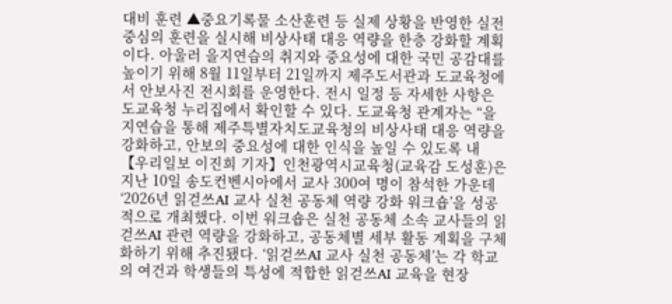대비 훈련 ▲중요기록물 소산훈련 등 실제 상황을 반영한 실전 중심의 훈련을 실시해 비상사태 대응 역량을 한층 강화할 계획이다. 아울러 을지연습의 취지와 중요성에 대한 국민 공감대를 높이기 위해 8월 11일부터 21일까지 제주도서관과 도교육청에서 안보사진 전시회를 운영한다. 전시 일정 등 자세한 사항은 도교육청 누리집에서 확인할 수 있다. 도교육청 관계자는 “을지연습을 통해 제주특별자치도교육청의 비상사태 대응 역량을 강화하고, 안보의 중요성에 대한 인식을 높일 수 있도록 내
【우리일보 이진희 기자】인천광역시교육청(교육감 도성훈)은 지난 10일 송도컨벤시아에서 교사 300여 명이 참석한 가운데 ‘2026년 읽걷쓰AI 교사 실천 공동체 역량 강화 워크숍’을 성공적으로 개최했다. 이번 워크숍은 실천 공동체 소속 교사들의 읽걷쓰AI 관련 역량을 강화하고, 공동체별 세부 활동 계획을 구체화하기 위해 추진됐다. ‘읽걷쓰AI 교사 실천 공동체’는 각 학교의 여건과 학생들의 특성에 적합한 읽걷쓰AI 교육을 현장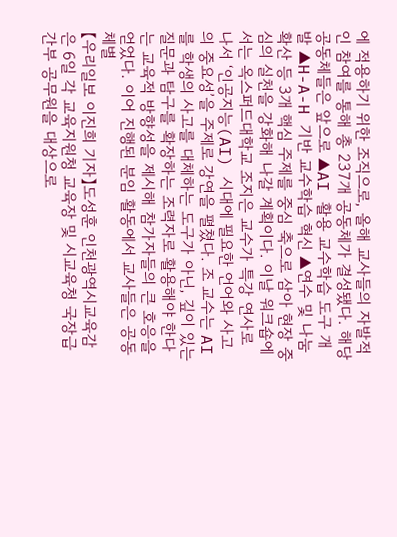에 적용하기 위한 조직으로, 올해 교사들의 자발적인 참여를 통해 총 237개 공동체가 결성됐다. 해당 공동체들은 앞으로 ▲AI 활용 교수학습 도구 개발 ▲H-A-H 기반 교수학습 혁신 ▲연수 및 나눔 확산 등 3개 핵심 주제를 중심 축으로 삼아 현장 중심의 실천을 강화해 나갈 계획이다. 이날 워크숍에서는 옥스퍼드대학교 조지은 교수가 특강 연사로 나서 ‘인공지능(AI) 시대에 필요한 언어와 사고의 중요성’을 주제로 강연을 펼쳤다. 조 교수는 AI를 학생의 사고를 대체하는 도구가 아닌, 깊이 있는 질문과 탐구를 확장하는 조력자로 활용해야 한다는 교육적 방향성을 제시해 참가자들의 큰 호응을 얻었다. 이어 진행된 분임 활동에서 교사들은 공동체별
【우리일보 이진희 기자】도성훈 인천광역시교육감은 6일 각 교육지원청 교육장 및 시교육청 국장급 간부 공무원을 대상으로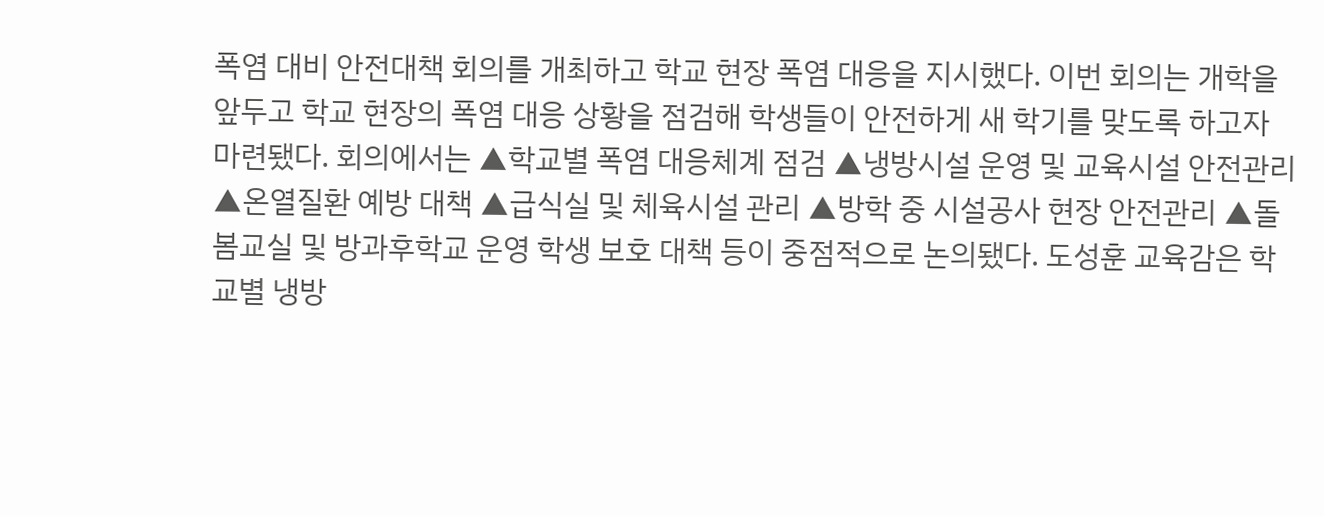폭염 대비 안전대책 회의를 개최하고 학교 현장 폭염 대응을 지시했다. 이번 회의는 개학을 앞두고 학교 현장의 폭염 대응 상황을 점검해 학생들이 안전하게 새 학기를 맞도록 하고자 마련됐다. 회의에서는 ▲학교별 폭염 대응체계 점검 ▲냉방시설 운영 및 교육시설 안전관리 ▲온열질환 예방 대책 ▲급식실 및 체육시설 관리 ▲방학 중 시설공사 현장 안전관리 ▲돌봄교실 및 방과후학교 운영 학생 보호 대책 등이 중점적으로 논의됐다. 도성훈 교육감은 학교별 냉방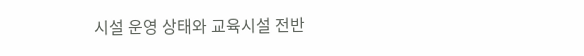시설 운영 상태와 교육시설 전반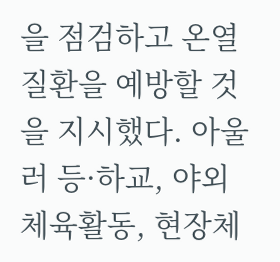을 점검하고 온열질환을 예방할 것을 지시했다. 아울러 등·하교, 야외 체육활동, 현장체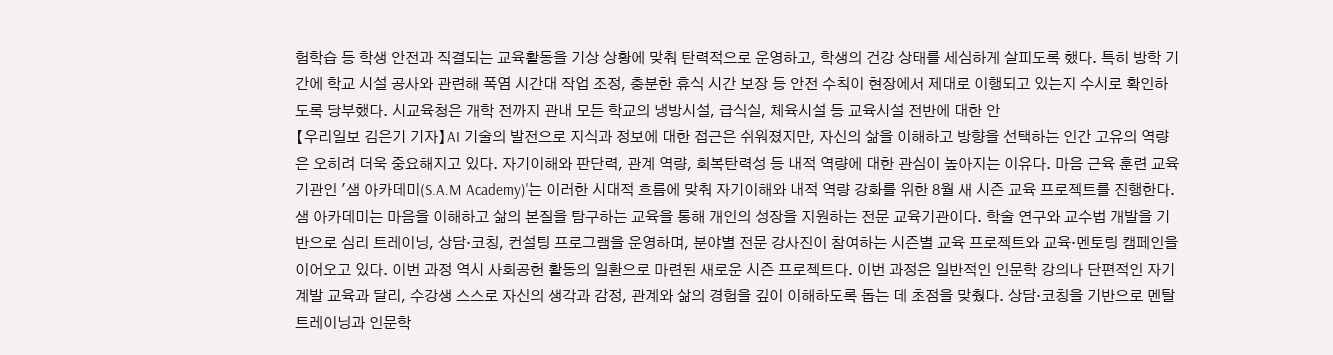험학습 등 학생 안전과 직결되는 교육활동을 기상 상황에 맞춰 탄력적으로 운영하고, 학생의 건강 상태를 세심하게 살피도록 했다. 특히 방학 기간에 학교 시설 공사와 관련해 폭염 시간대 작업 조정, 충분한 휴식 시간 보장 등 안전 수칙이 현장에서 제대로 이행되고 있는지 수시로 확인하도록 당부했다. 시교육청은 개학 전까지 관내 모든 학교의 냉방시설, 급식실, 체육시설 등 교육시설 전반에 대한 안
【우리일보 김은기 기자】AI 기술의 발전으로 지식과 정보에 대한 접근은 쉬워졌지만, 자신의 삶을 이해하고 방향을 선택하는 인간 고유의 역량은 오히려 더욱 중요해지고 있다. 자기이해와 판단력, 관계 역량, 회복탄력성 등 내적 역량에 대한 관심이 높아지는 이유다. 마음 근육 훈련 교육기관인 '샘 아카데미(S.A.M Academy)'는 이러한 시대적 흐름에 맞춰 자기이해와 내적 역량 강화를 위한 8월 새 시즌 교육 프로젝트를 진행한다. 샘 아카데미는 마음을 이해하고 삶의 본질을 탐구하는 교육을 통해 개인의 성장을 지원하는 전문 교육기관이다. 학술 연구와 교수법 개발을 기반으로 심리 트레이닝, 상담·코칭, 컨설팅 프로그램을 운영하며, 분야별 전문 강사진이 참여하는 시즌별 교육 프로젝트와 교육·멘토링 캠페인을 이어오고 있다. 이번 과정 역시 사회공헌 활동의 일환으로 마련된 새로운 시즌 프로젝트다. 이번 과정은 일반적인 인문학 강의나 단편적인 자기계발 교육과 달리, 수강생 스스로 자신의 생각과 감정, 관계와 삶의 경험을 깊이 이해하도록 돕는 데 초점을 맞췄다. 상담·코칭을 기반으로 멘탈 트레이닝과 인문학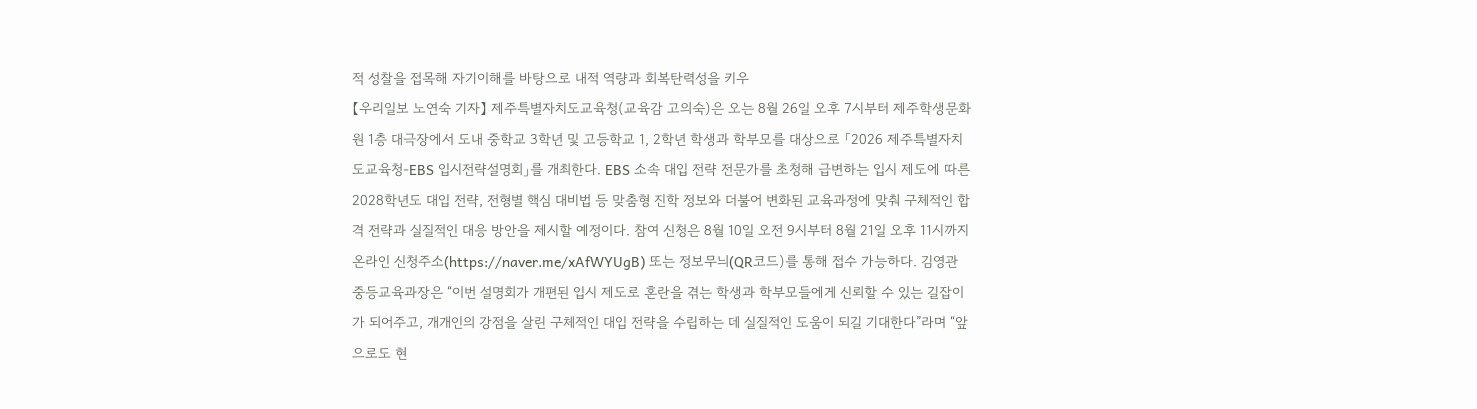적 성찰을 접목해 자기이해를 바탕으로 내적 역량과 회복탄력성을 키우
【우리일보 노연숙 기자】 제주특별자치도교육청(교육감 고의숙)은 오는 8월 26일 오후 7시부터 제주학생문화원 1층 대극장에서 도내 중학교 3학년 및 고등학교 1, 2학년 학생과 학부모를 대상으로 「2026 제주특별자치도교육청-EBS 입시전략설명회」를 개최한다. EBS 소속 대입 전략 전문가를 초청해 급변하는 입시 제도에 따른 2028학년도 대입 전략, 전형별 핵심 대비법 등 맞춤형 진학 정보와 더불어 변화된 교육과정에 맞춰 구체적인 합격 전략과 실질적인 대응 방안을 제시할 예정이다. 참여 신청은 8월 10일 오전 9시부터 8월 21일 오후 11시까지 온라인 신청주소(https://naver.me/xAfWYUgB) 또는 정보무늬(QR코드)를 통해 접수 가능하다. 김영관 중등교육과장은 “이번 설명회가 개편된 입시 제도로 혼란을 겪는 학생과 학부모들에게 신뢰할 수 있는 길잡이가 되어주고, 개개인의 강점을 살린 구체적인 대입 전략을 수립하는 데 실질적인 도움이 되길 기대한다”라며 “앞으로도 현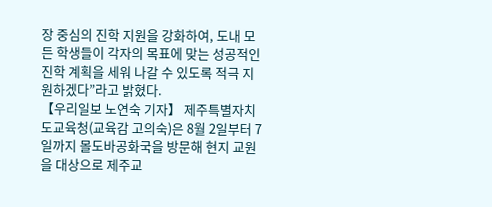장 중심의 진학 지원을 강화하여, 도내 모든 학생들이 각자의 목표에 맞는 성공적인 진학 계획을 세워 나갈 수 있도록 적극 지원하겠다”라고 밝혔다.
【우리일보 노연숙 기자】 제주특별자치도교육청(교육감 고의숙)은 8월 2일부터 7일까지 몰도바공화국을 방문해 현지 교원을 대상으로 제주교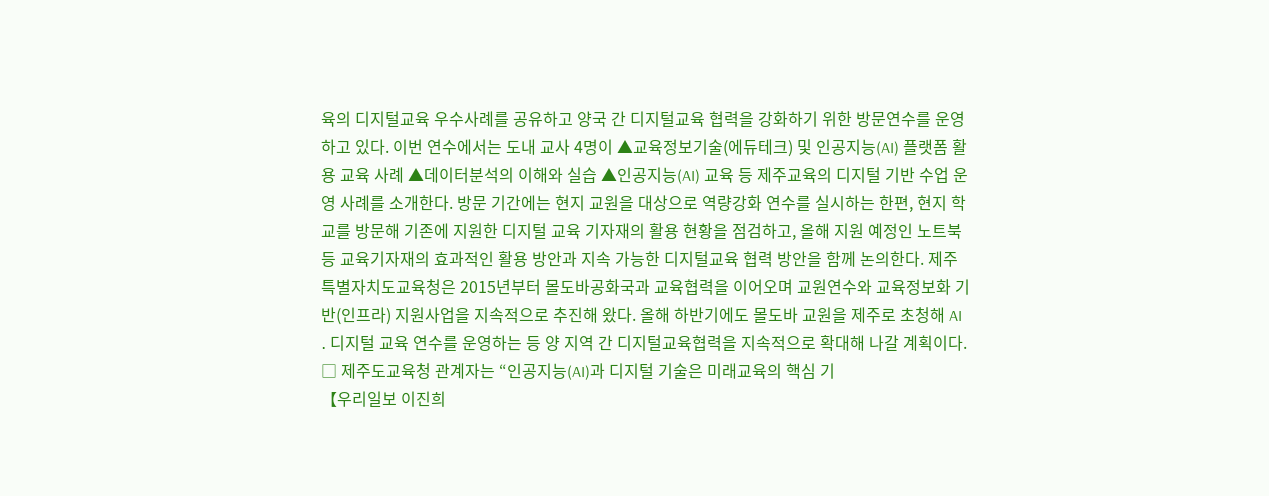육의 디지털교육 우수사례를 공유하고 양국 간 디지털교육 협력을 강화하기 위한 방문연수를 운영하고 있다. 이번 연수에서는 도내 교사 4명이 ▲교육정보기술(에듀테크) 및 인공지능(AI) 플랫폼 활용 교육 사례 ▲데이터분석의 이해와 실습 ▲인공지능(AI) 교육 등 제주교육의 디지털 기반 수업 운영 사례를 소개한다. 방문 기간에는 현지 교원을 대상으로 역량강화 연수를 실시하는 한편, 현지 학교를 방문해 기존에 지원한 디지털 교육 기자재의 활용 현황을 점검하고, 올해 지원 예정인 노트북 등 교육기자재의 효과적인 활용 방안과 지속 가능한 디지털교육 협력 방안을 함께 논의한다. 제주특별자치도교육청은 2015년부터 몰도바공화국과 교육협력을 이어오며 교원연수와 교육정보화 기반(인프라) 지원사업을 지속적으로 추진해 왔다. 올해 하반기에도 몰도바 교원을 제주로 초청해 AI ․ 디지털 교육 연수를 운영하는 등 양 지역 간 디지털교육협력을 지속적으로 확대해 나갈 계획이다. □ 제주도교육청 관계자는 “인공지능(AI)과 디지털 기술은 미래교육의 핵심 기
【우리일보 이진희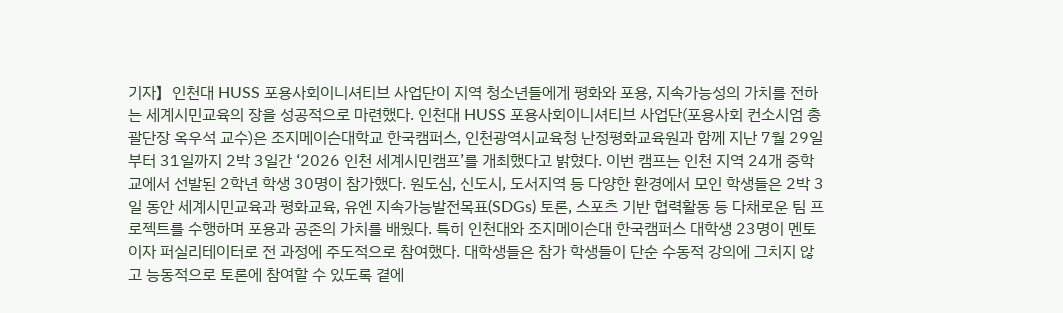기자】인천대 HUSS 포용사회이니셔티브 사업단이 지역 청소년들에게 평화와 포용, 지속가능성의 가치를 전하는 세계시민교육의 장을 성공적으로 마련했다. 인천대 HUSS 포용사회이니셔티브 사업단(포용사회 컨소시엄 총괄단장 옥우석 교수)은 조지메이슨대학교 한국캠퍼스, 인천광역시교육청 난정평화교육원과 함께 지난 7월 29일부터 31일까지 2박 3일간 ‘2026 인천 세계시민캠프’를 개최했다고 밝혔다. 이번 캠프는 인천 지역 24개 중학교에서 선발된 2학년 학생 30명이 참가했다. 원도심, 신도시, 도서지역 등 다양한 환경에서 모인 학생들은 2박 3일 동안 세계시민교육과 평화교육, 유엔 지속가능발전목표(SDGs) 토론, 스포츠 기반 협력활동 등 다채로운 팀 프로젝트를 수행하며 포용과 공존의 가치를 배웠다. 특히 인천대와 조지메이슨대 한국캠퍼스 대학생 23명이 멘토이자 퍼실리테이터로 전 과정에 주도적으로 참여했다. 대학생들은 참가 학생들이 단순 수동적 강의에 그치지 않고 능동적으로 토론에 참여할 수 있도록 곁에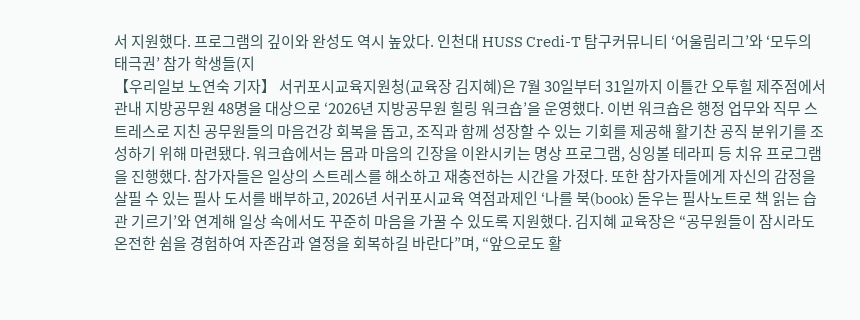서 지원했다. 프로그램의 깊이와 완성도 역시 높았다. 인천대 HUSS Credi-T 탐구커뮤니티 ‘어울림리그’와 ‘모두의 태극권’ 참가 학생들(지
【우리일보 노연숙 기자】 서귀포시교육지원청(교육장 김지혜)은 7월 30일부터 31일까지 이틀간 오투힐 제주점에서 관내 지방공무원 48명을 대상으로 ‘2026년 지방공무원 힐링 워크숍’을 운영했다. 이번 워크숍은 행정 업무와 직무 스트레스로 지친 공무원들의 마음건강 회복을 돕고, 조직과 함께 성장할 수 있는 기회를 제공해 활기찬 공직 분위기를 조성하기 위해 마련됐다. 워크숍에서는 몸과 마음의 긴장을 이완시키는 명상 프로그램, 싱잉볼 테라피 등 치유 프로그램을 진행했다. 참가자들은 일상의 스트레스를 해소하고 재충전하는 시간을 가졌다. 또한 참가자들에게 자신의 감정을 살필 수 있는 필사 도서를 배부하고, 2026년 서귀포시교육 역점과제인 ‘나를 북(book) 돋우는 필사노트로 책 읽는 습관 기르기’와 연계해 일상 속에서도 꾸준히 마음을 가꿀 수 있도록 지원했다. 김지혜 교육장은 “공무원들이 잠시라도 온전한 쉼을 경험하여 자존감과 열정을 회복하길 바란다”며, “앞으로도 활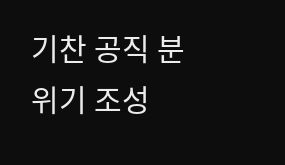기찬 공직 분위기 조성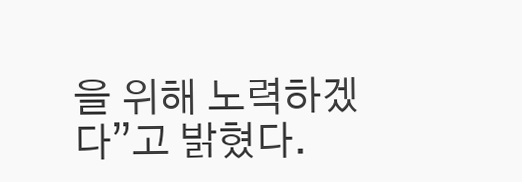을 위해 노력하겠다”고 밝혔다.